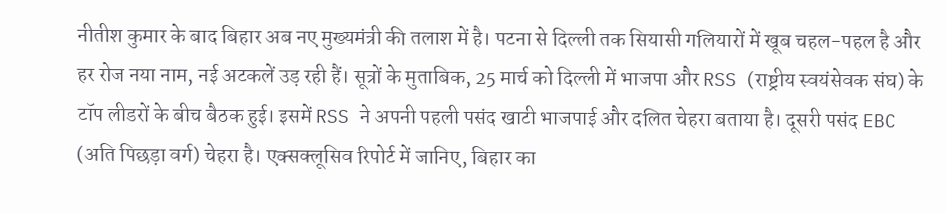नीतीश कुमार के बाद बिहार अब नए मुख्यमंत्री की तलाश में है। पटना से दिल्ली तक सियासी गलियारों में खूब चहल-पहल है और हर रोज नया नाम, नई अटकलें उड़ रही हैं। सूत्रों के मुताबिक, 25 मार्च को दिल्ली में भाजपा और RSS (राष्ट्रीय स्वयंसेवक संघ) के टॉप लीडरों के बीच बैठक हुई। इसमें RSS ने अपनी पहली पसंद खाटी भाजपाई और दलित चेहरा बताया है। दूसरी पसंद EBC (अति पिछड़ा वर्ग) चेहरा है। एक्सक्लूसिव रिपोर्ट में जानिए, बिहार का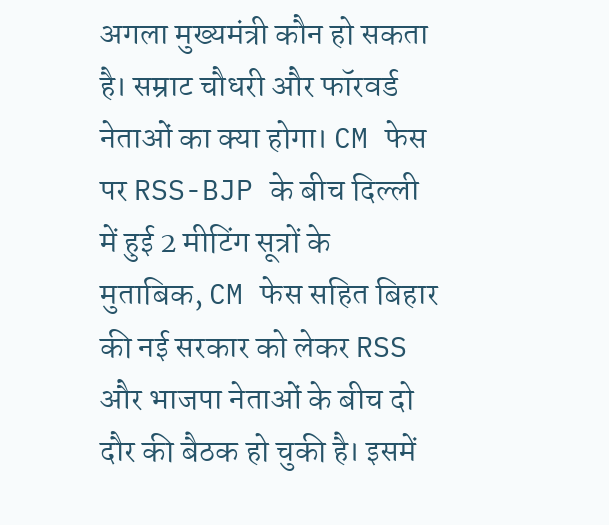अगला मुख्यमंत्री कौन हो सकता है। सम्राट चौधरी और फॉरवर्ड नेताओं का क्या होगा। CM फेस पर RSS-BJP के बीच दिल्ली में हुई 2 मीटिंग सूत्रों के मुताबिक, CM फेस सहित बिहार की नई सरकार को लेकर RSS और भाजपा नेताओं के बीच दो दौर की बैठक हो चुकी है। इसमें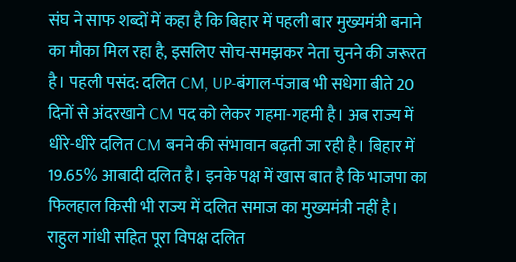संघ ने साफ शब्दों में कहा है कि बिहार में पहली बार मुख्यमंत्री बनाने का मौका मिल रहा है, इसलिए सोच-समझकर नेता चुनने की जरूरत है। पहली पसंद: दलित CM, UP-बंगाल-पंजाब भी सधेगा बीते 20 दिनों से अंदरखाने CM पद को लेकर गहमा-गहमी है। अब राज्य में धीरे-धीरे दलित CM बनने की संभावान बढ़ती जा रही है। बिहार में 19.65% आबादी दलित है। इनके पक्ष में खास बात है कि भाजपा का फिलहाल किसी भी राज्य में दलित समाज का मुख्यमंत्री नहीं है। राहुल गांधी सहित पूरा विपक्ष दलित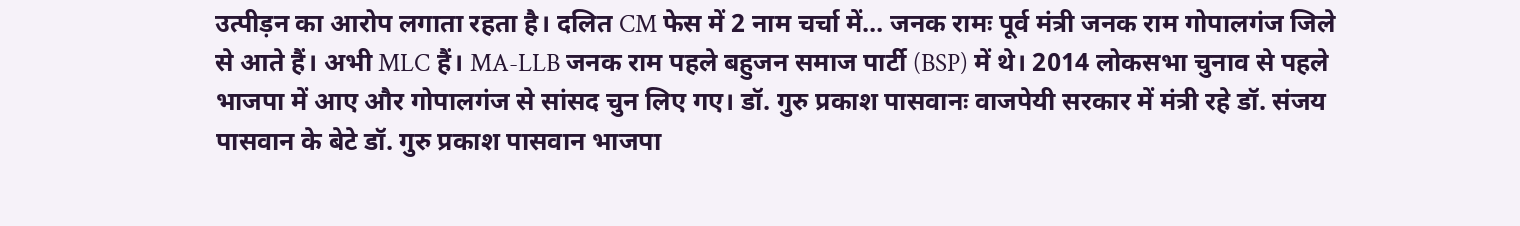उत्पीड़न का आरोप लगाता रहता है। दलित CM फेस में 2 नाम चर्चा में… जनक रामः पूर्व मंत्री जनक राम गोपालगंज जिले से आते हैं। अभी MLC हैं। MA-LLB जनक राम पहले बहुजन समाज पार्टी (BSP) में थे। 2014 लोकसभा चुनाव से पहले भाजपा में आए और गोपालगंज से सांसद चुन लिए गए। डॉ. गुरु प्रकाश पासवानः वाजपेयी सरकार में मंत्री रहे डॉ. संजय पासवान के बेटे डॉ. गुरु प्रकाश पासवान भाजपा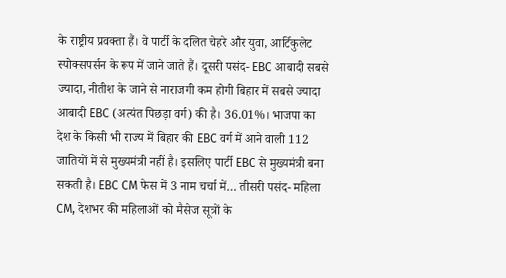के राष्ट्रीय प्रवक्ता हैं। वे पार्टी के दलित चेहरे और युवा, आर्टिकुलेट स्पोक्सपर्सन के रूप में जाने जाते हैं। दूसरी पसंद- EBC आबादी सबसे ज्यादा, नीतीश के जाने से नाराजगी कम होगी बिहार में सबसे ज्यादा आबादी EBC (अत्यंत पिछड़ा वर्ग) की है। 36.01%। भाजपा का देश के किसी भी राज्य में बिहार की EBC वर्ग में आने वाली 112 जातियों में से मुख्यमंत्री नहीं है। इसलिए पार्टी EBC से मुख्यमंत्री बना सकती है। EBC CM फेस में 3 नाम चर्चा में… तीसरी पसंद- महिला CM, देशभर की महिलाओं को मैसेज सूत्रों के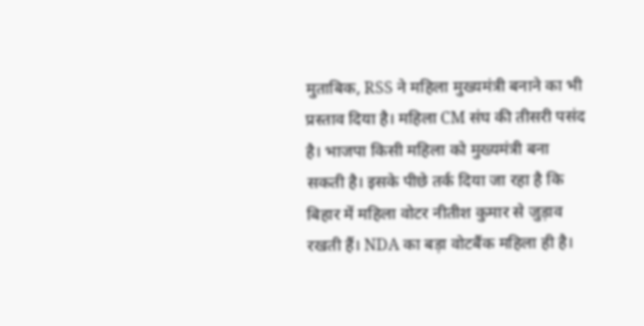मुताबिक, RSS ने महिला मुख्यमंत्री बनाने का भी प्रस्ताव दिया है। महिला CM संघ की तीसरी पसंद है। भाजपा किसी महिला को मुख्यमंत्री बना सकती है। इसके पीछे तर्क दिया जा रहा है कि बिहार में महिला वोटर नीतीश कुमार से जुड़ाव रखती हैं। NDA का बड़ा वोटबैंक महिला ही है।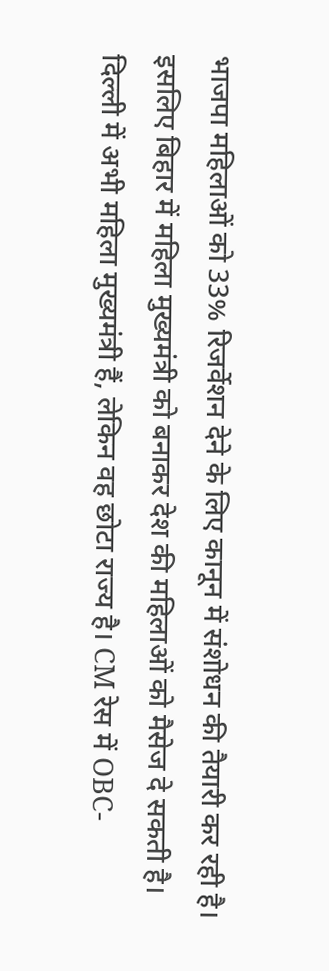भाजपा महिलाओं को 33% रिजर्वेशन देने के लिए कानून में संशोधन की तैयारी कर रही है। इसलिए बिहार में महिला मुख्यमंत्री को बनाकर देश की महिलाओं को मैसेज दे सकती है। दिल्ली में अभी महिला मुख्यमंत्री हैं, लेकिन वह छोटा राज्य है। CM रेस में OBC-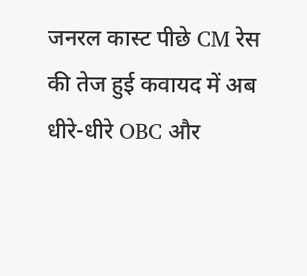जनरल कास्ट पीछे CM रेस की तेज हुई कवायद में अब धीरे-धीरे OBC और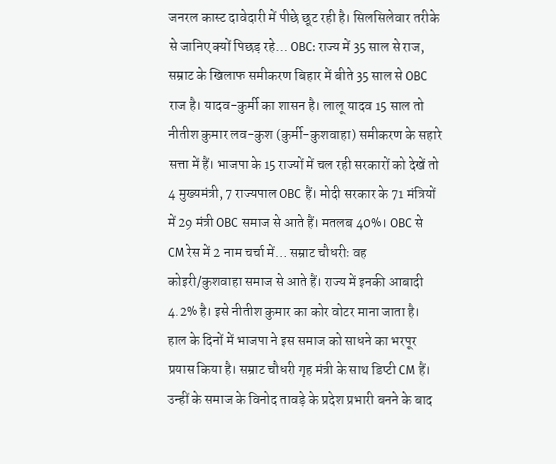जनरल कास्ट दावेदारी में पीछे छूट रही है। सिलसिलेवार तरीके से जानिए क्यों पिछड़ रहे… OBC: राज्य में 35 साल से राज, सम्राट के खिलाफ समीकरण बिहार में बीते 35 साल से OBC राज है। यादव-कुर्मी का शासन है। लालू यादव 15 साल तो नीतीश कुमार लव-कुश (कुर्मी-कुशवाहा) समीकरण के सहारे सत्ता में हैं। भाजपा के 15 राज्यों में चल रही सरकारों को देखें तो 4 मुख्यमंत्री, 7 राज्यपाल OBC हैं। मोदी सरकार के 71 मंत्रियों में 29 मंत्री OBC समाज से आते हैं। मतलब 40%। OBC से CM रेस में 2 नाम चर्चा में… सम्राट चौधरीः वह कोइरी/कुशवाहा समाज से आते हैं। राज्य में इनकी आबादी 4.2% है। इसे नीतीश कुमार का कोर वोटर माना जाता है। हाल के दिनों में भाजपा ने इस समाज को साधने का भरपूर प्रयास किया है। सम्राट चौधरी गृह मंत्री के साथ डिप्टी CM हैं। उन्हीं के समाज के विनोद तावड़े के प्रदेश प्रभारी बनने के बाद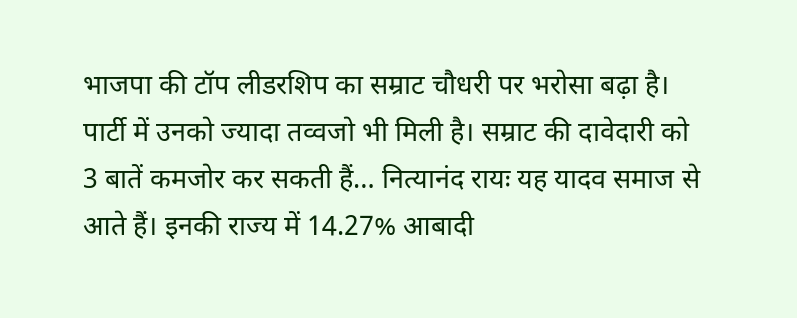भाजपा की टॉप लीडरशिप का सम्राट चौधरी पर भरोसा बढ़ा है। पार्टी में उनको ज्यादा तव्वजो भी मिली है। सम्राट की दावेदारी को 3 बातें कमजोर कर सकती हैं… नित्यानंद रायः यह यादव समाज से आते हैं। इनकी राज्य में 14.27% आबादी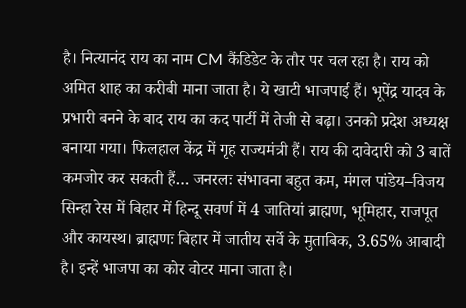है। नित्यानंद राय का नाम CM कैंडिडेट के तौर पर चल रहा है। राय को अमित शाह का करीबी माना जाता है। ये खाटी भाजपाई हैं। भूपेंद्र यादव के प्रभारी बनने के बाद राय का कद पार्टी में तेजी से बढ़ा। उनको प्रदेश अध्यक्ष बनाया गया। फिलहाल केंद्र में गृह राज्यमंत्री हैं। राय की दावेदारी को 3 बातें कमजोर कर सकती हैं… जनरलः संभावना बहुत कम, मंगल पांडेय–विजय सिन्हा रेस में बिहार में हिन्दू सवर्ण में 4 जातियां ब्राह्मण, भूमिहार, राजपूत और कायस्थ। ब्राह्मणः बिहार में जातीय सर्वे के मुताबिक, 3.65% आबादी है। इन्हें भाजपा का कोर वोटर माना जाता है।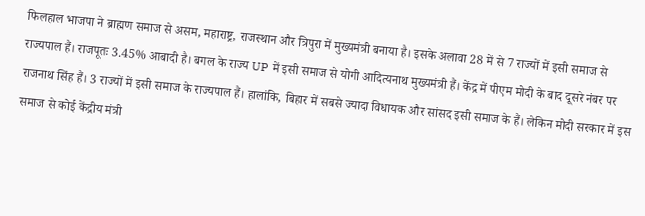फिलहाल भाजपा ने ब्राह्मण समाज से असम, महाराष्ट्र, राजस्थान और त्रिपुरा में मुख्यमंत्री बनाया है। इसके अलावा 28 में से 7 राज्यों में इसी समाज से राज्यपाल हैं। राजपूतः 3.45% आबादी है। बगल के राज्य UP में इसी समाज से योगी आदित्यनाथ मुख्यमंत्री हैं। केंद्र में पीएम मोदी के बाद दूसरे नंबर पर राजनाथ सिंह हैं। 3 राज्यों में इसी समाज के राज्यपाल हैं। हालांकि, बिहार में सबसे ज्यादा विधायक और सांसद इसी समाज के हैं। लेकिन मोदी सरकार में इस समाज से कोई केंद्रीय मंत्री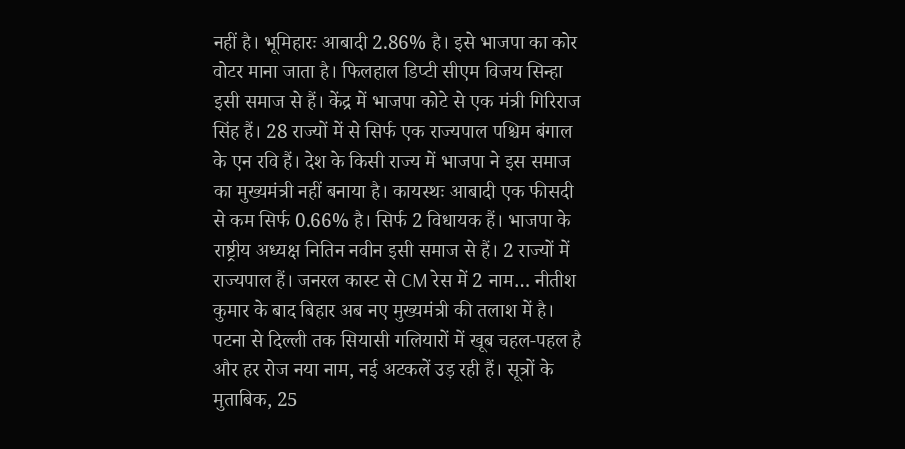नहीं है। भूमिहारः आबादी 2.86% है। इसे भाजपा का कोर वोटर माना जाता है। फिलहाल डिप्टी सीएम विजय सिन्हा इसी समाज से हैं। केंद्र में भाजपा कोटे से एक मंत्री गिरिराज सिंह हैं। 28 राज्यों में से सिर्फ एक राज्यपाल पश्चिम बंगाल के एन रवि हैं। देश के किसी राज्य में भाजपा ने इस समाज का मुख्यमंत्री नहीं बनाया है। कायस्थः आबादी एक फीसदी से कम सिर्फ 0.66% है। सिर्फ 2 विधायक हैं। भाजपा के राष्ट्रीय अध्यक्ष नितिन नवीन इसी समाज से हैं। 2 राज्यों में राज्यपाल हैं। जनरल कास्ट से CM रेस में 2 नाम… नीतीश कुमार के बाद बिहार अब नए मुख्यमंत्री की तलाश में है। पटना से दिल्ली तक सियासी गलियारों में खूब चहल-पहल है और हर रोज नया नाम, नई अटकलें उड़ रही हैं। सूत्रों के मुताबिक, 25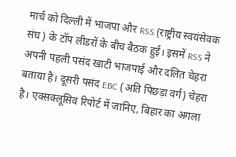मार्च को दिल्ली में भाजपा और RSS (राष्ट्रीय स्वयंसेवक संघ) के टॉप लीडरों के बीच बैठक हुई। इसमें RSS ने अपनी पहली पसंद खाटी भाजपाई और दलित चेहरा बताया है। दूसरी पसंद EBC (अति पिछड़ा वर्ग) चेहरा है। एक्सक्लूसिव रिपोर्ट में जानिए, बिहार का अगला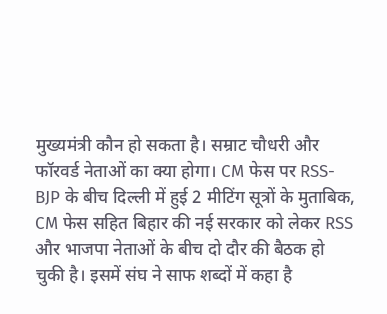मुख्यमंत्री कौन हो सकता है। सम्राट चौधरी और फॉरवर्ड नेताओं का क्या होगा। CM फेस पर RSS-BJP के बीच दिल्ली में हुई 2 मीटिंग सूत्रों के मुताबिक, CM फेस सहित बिहार की नई सरकार को लेकर RSS और भाजपा नेताओं के बीच दो दौर की बैठक हो चुकी है। इसमें संघ ने साफ शब्दों में कहा है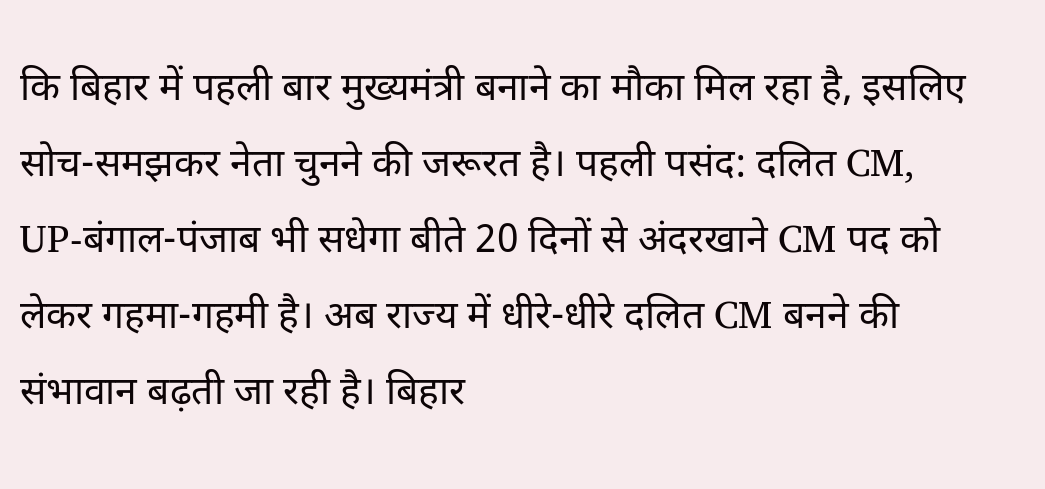कि बिहार में पहली बार मुख्यमंत्री बनाने का मौका मिल रहा है, इसलिए सोच-समझकर नेता चुनने की जरूरत है। पहली पसंद: दलित CM, UP-बंगाल-पंजाब भी सधेगा बीते 20 दिनों से अंदरखाने CM पद को लेकर गहमा-गहमी है। अब राज्य में धीरे-धीरे दलित CM बनने की संभावान बढ़ती जा रही है। बिहार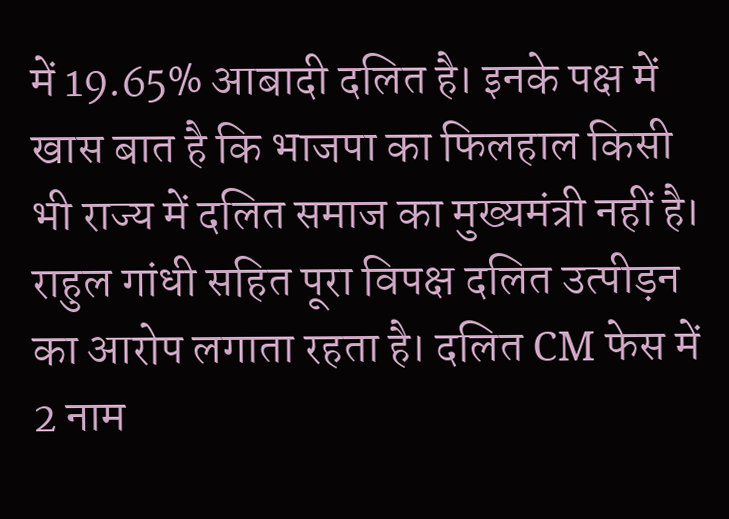में 19.65% आबादी दलित है। इनके पक्ष में खास बात है कि भाजपा का फिलहाल किसी भी राज्य में दलित समाज का मुख्यमंत्री नहीं है। राहुल गांधी सहित पूरा विपक्ष दलित उत्पीड़न का आरोप लगाता रहता है। दलित CM फेस में 2 नाम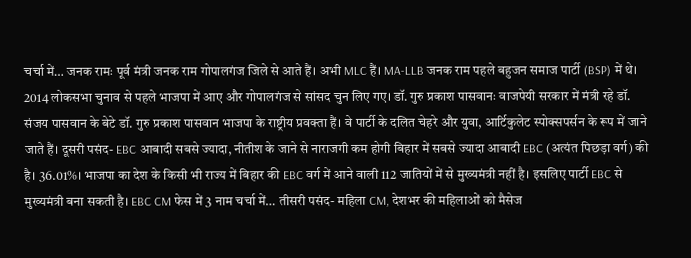चर्चा में… जनक रामः पूर्व मंत्री जनक राम गोपालगंज जिले से आते हैं। अभी MLC हैं। MA-LLB जनक राम पहले बहुजन समाज पार्टी (BSP) में थे। 2014 लोकसभा चुनाव से पहले भाजपा में आए और गोपालगंज से सांसद चुन लिए गए। डॉ. गुरु प्रकाश पासवानः वाजपेयी सरकार में मंत्री रहे डॉ. संजय पासवान के बेटे डॉ. गुरु प्रकाश पासवान भाजपा के राष्ट्रीय प्रवक्ता हैं। वे पार्टी के दलित चेहरे और युवा, आर्टिकुलेट स्पोक्सपर्सन के रूप में जाने जाते हैं। दूसरी पसंद- EBC आबादी सबसे ज्यादा, नीतीश के जाने से नाराजगी कम होगी बिहार में सबसे ज्यादा आबादी EBC (अत्यंत पिछड़ा वर्ग) की है। 36.01%। भाजपा का देश के किसी भी राज्य में बिहार की EBC वर्ग में आने वाली 112 जातियों में से मुख्यमंत्री नहीं है। इसलिए पार्टी EBC से मुख्यमंत्री बना सकती है। EBC CM फेस में 3 नाम चर्चा में… तीसरी पसंद- महिला CM, देशभर की महिलाओं को मैसेज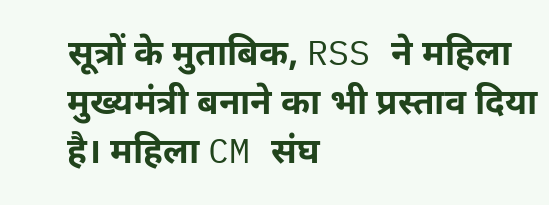सूत्रों के मुताबिक, RSS ने महिला मुख्यमंत्री बनाने का भी प्रस्ताव दिया है। महिला CM संघ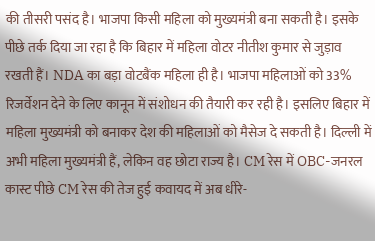की तीसरी पसंद है। भाजपा किसी महिला को मुख्यमंत्री बना सकती है। इसके पीछे तर्क दिया जा रहा है कि बिहार में महिला वोटर नीतीश कुमार से जुड़ाव रखती हैं। NDA का बड़ा वोटबैंक महिला ही है। भाजपा महिलाओं को 33% रिजर्वेशन देने के लिए कानून में संशोधन की तैयारी कर रही है। इसलिए बिहार में महिला मुख्यमंत्री को बनाकर देश की महिलाओं को मैसेज दे सकती है। दिल्ली में अभी महिला मुख्यमंत्री हैं, लेकिन वह छोटा राज्य है। CM रेस में OBC-जनरल कास्ट पीछे CM रेस की तेज हुई कवायद में अब धीरे-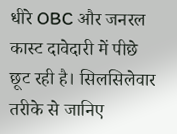धीरे OBC और जनरल कास्ट दावेदारी में पीछे छूट रही है। सिलसिलेवार तरीके से जानिए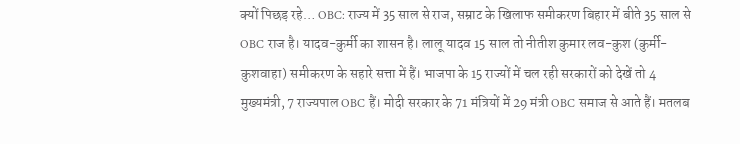क्यों पिछड़ रहे… OBC: राज्य में 35 साल से राज, सम्राट के खिलाफ समीकरण बिहार में बीते 35 साल से OBC राज है। यादव-कुर्मी का शासन है। लालू यादव 15 साल तो नीतीश कुमार लव-कुश (कुर्मी-कुशवाहा) समीकरण के सहारे सत्ता में हैं। भाजपा के 15 राज्यों में चल रही सरकारों को देखें तो 4 मुख्यमंत्री, 7 राज्यपाल OBC हैं। मोदी सरकार के 71 मंत्रियों में 29 मंत्री OBC समाज से आते हैं। मतलब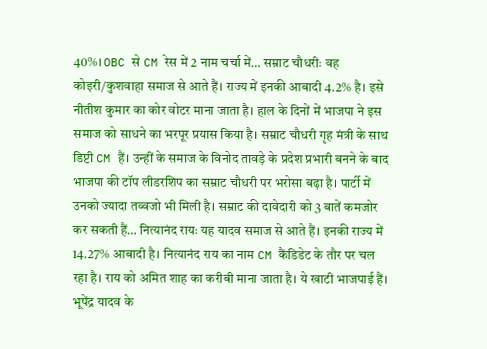40%। OBC से CM रेस में 2 नाम चर्चा में… सम्राट चौधरीः वह कोइरी/कुशवाहा समाज से आते हैं। राज्य में इनकी आबादी 4.2% है। इसे नीतीश कुमार का कोर वोटर माना जाता है। हाल के दिनों में भाजपा ने इस समाज को साधने का भरपूर प्रयास किया है। सम्राट चौधरी गृह मंत्री के साथ डिप्टी CM हैं। उन्हीं के समाज के विनोद तावड़े के प्रदेश प्रभारी बनने के बाद भाजपा की टॉप लीडरशिप का सम्राट चौधरी पर भरोसा बढ़ा है। पार्टी में उनको ज्यादा तव्वजो भी मिली है। सम्राट की दावेदारी को 3 बातें कमजोर कर सकती हैं… नित्यानंद रायः यह यादव समाज से आते हैं। इनकी राज्य में 14.27% आबादी है। नित्यानंद राय का नाम CM कैंडिडेट के तौर पर चल रहा है। राय को अमित शाह का करीबी माना जाता है। ये खाटी भाजपाई हैं। भूपेंद्र यादव के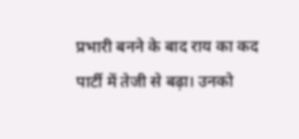प्रभारी बनने के बाद राय का कद पार्टी में तेजी से बढ़ा। उनको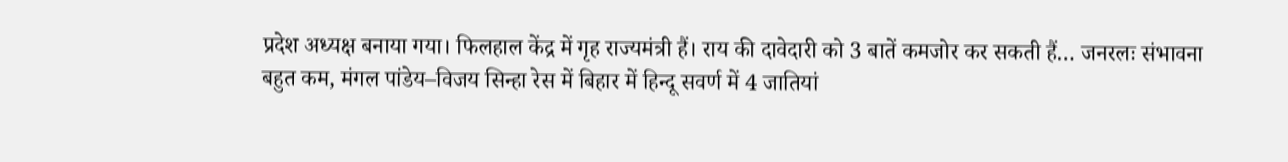प्रदेश अध्यक्ष बनाया गया। फिलहाल केंद्र में गृह राज्यमंत्री हैं। राय की दावेदारी को 3 बातें कमजोर कर सकती हैं… जनरलः संभावना बहुत कम, मंगल पांडेय–विजय सिन्हा रेस में बिहार में हिन्दू सवर्ण में 4 जातियां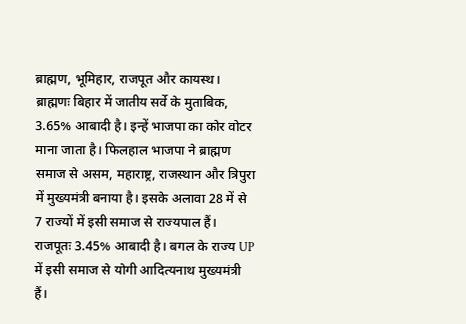ब्राह्मण, भूमिहार, राजपूत और कायस्थ। ब्राह्मणः बिहार में जातीय सर्वे के मुताबिक, 3.65% आबादी है। इन्हें भाजपा का कोर वोटर माना जाता है। फिलहाल भाजपा ने ब्राह्मण समाज से असम, महाराष्ट्र, राजस्थान और त्रिपुरा में मुख्यमंत्री बनाया है। इसके अलावा 28 में से 7 राज्यों में इसी समाज से राज्यपाल हैं। राजपूतः 3.45% आबादी है। बगल के राज्य UP में इसी समाज से योगी आदित्यनाथ मुख्यमंत्री हैं।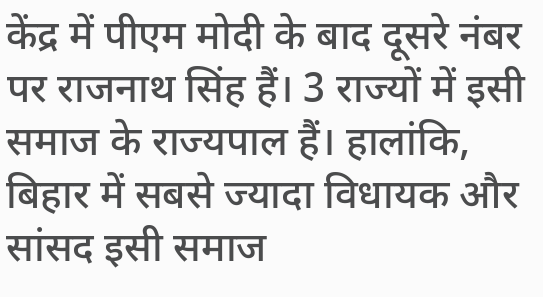केंद्र में पीएम मोदी के बाद दूसरे नंबर पर राजनाथ सिंह हैं। 3 राज्यों में इसी समाज के राज्यपाल हैं। हालांकि, बिहार में सबसे ज्यादा विधायक और सांसद इसी समाज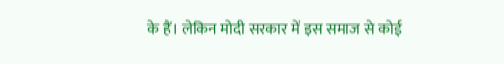के हैं। लेकिन मोदी सरकार में इस समाज से कोई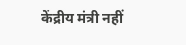केंद्रीय मंत्री नहीं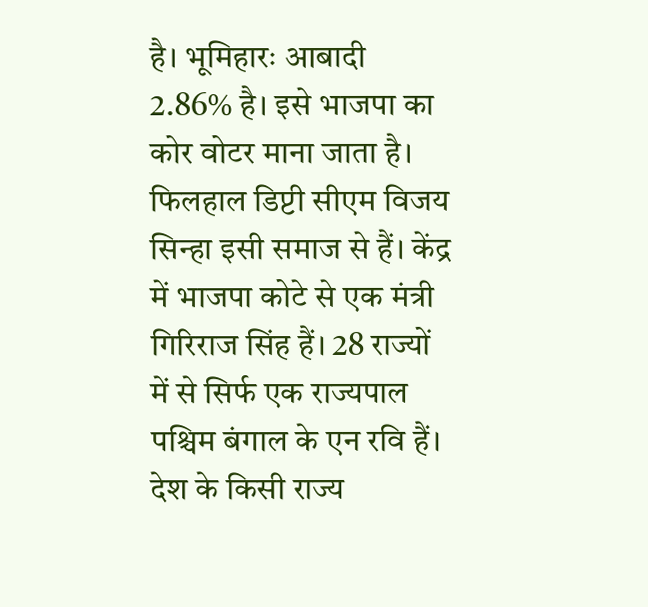है। भूमिहारः आबादी 2.86% है। इसे भाजपा का कोर वोटर माना जाता है। फिलहाल डिप्टी सीएम विजय सिन्हा इसी समाज से हैं। केंद्र में भाजपा कोटे से एक मंत्री गिरिराज सिंह हैं। 28 राज्यों में से सिर्फ एक राज्यपाल पश्चिम बंगाल के एन रवि हैं। देश के किसी राज्य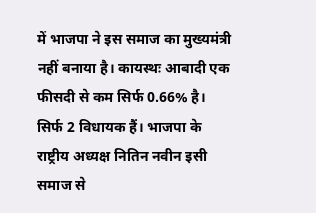में भाजपा ने इस समाज का मुख्यमंत्री नहीं बनाया है। कायस्थः आबादी एक फीसदी से कम सिर्फ 0.66% है। सिर्फ 2 विधायक हैं। भाजपा के राष्ट्रीय अध्यक्ष नितिन नवीन इसी समाज से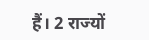हैं। 2 राज्यों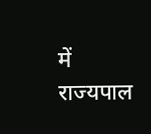में राज्यपाल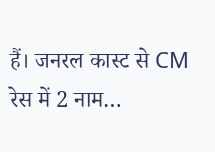हैं। जनरल कास्ट से CM रेस में 2 नाम…